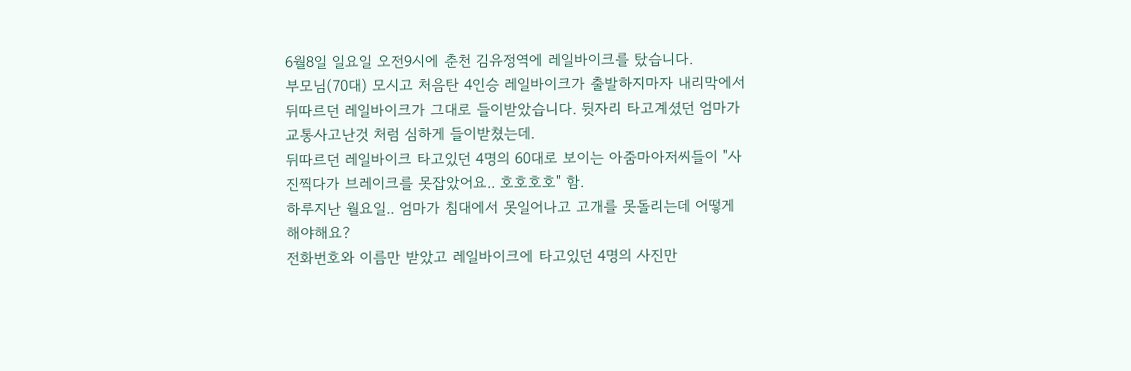6월8일 일요일 오전9시에 춘천 김유정역에 레일바이크를 탔습니다.
부모님(70대) 모시고 처음탄 4인승 레일바이크가 출발하지마자 내리막에서 뒤따르던 레일바이크가 그대로 들이받았습니다. 뒷자리 타고계셨던 엄마가 교통사고난것 처럼 심하게 들이받쳤는데.
뒤따르던 레일바이크 타고있던 4명의 60대로 보이는 아줌마아저씨들이 "사진찍다가 브레이크를 못잡았어요.. 호호호호" 함.
하루지난 월요일.. 엄마가 침대에서 못일어나고 고개를 못돌리는데 어떻게해야해요?
전화번호와 이름만 받았고 레일바이크에 타고있던 4명의 사진만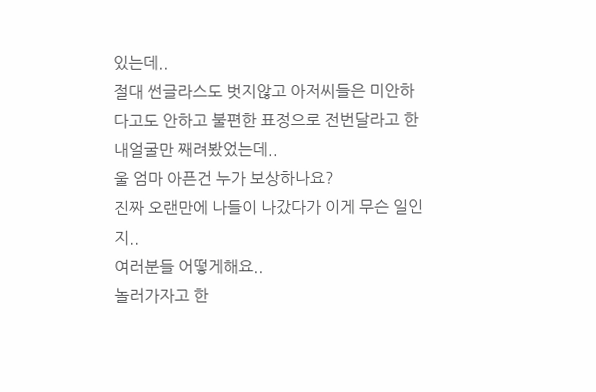있는데..
절대 썬글라스도 벗지않고 아저씨들은 미안하다고도 안하고 불편한 표정으로 전번달라고 한 내얼굴만 째려봤었는데..
울 엄마 아픈건 누가 보상하나요?
진짜 오랜만에 나들이 나갔다가 이게 무슨 일인지..
여러분들 어떻게해요..
놀러가자고 한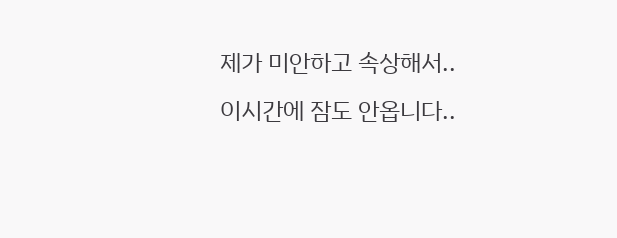제가 미안하고 속상해서..
이시간에 잠도 안옵니다..